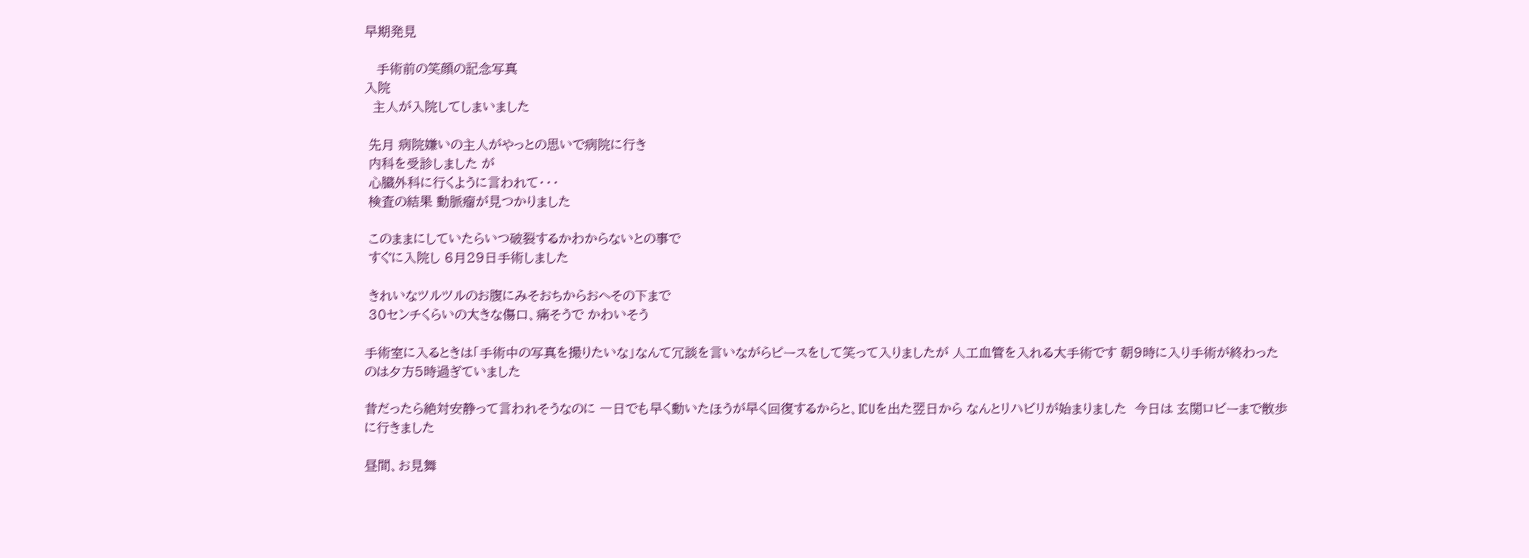早期発見

   手術前の笑顔の記念写真
入院
  主人が入院してしまいました

 先月 病院嫌いの主人がやっとの思いで病院に行き
 内科を受診しました が
 心臓外科に行くように言われて・・・
 検査の結果 動脈瘤が見つかりました

 このままにしていたらいつ破裂するかわからないとの事で
 すぐに入院し 6月29日手術しました

 きれいなツルツルのお腹にみそおちからおへその下まで
 30センチくらいの大きな傷口、痛そうで かわいそう

手術室に入るときは「手術中の写真を撮りたいな」なんて冗談を言いながらピースをして笑って入りましたが 人工血管を入れる大手術です 朝9時に入り手術が終わったのは夕方5時過ぎていました

昔だったら絶対安静って言われそうなのに 一日でも早く動いたほうが早く回復するからと、ICUを出た翌日から なんとリハビリが始まりました  今日は 玄関ロビーまで散歩に行きました

昼間、お見舞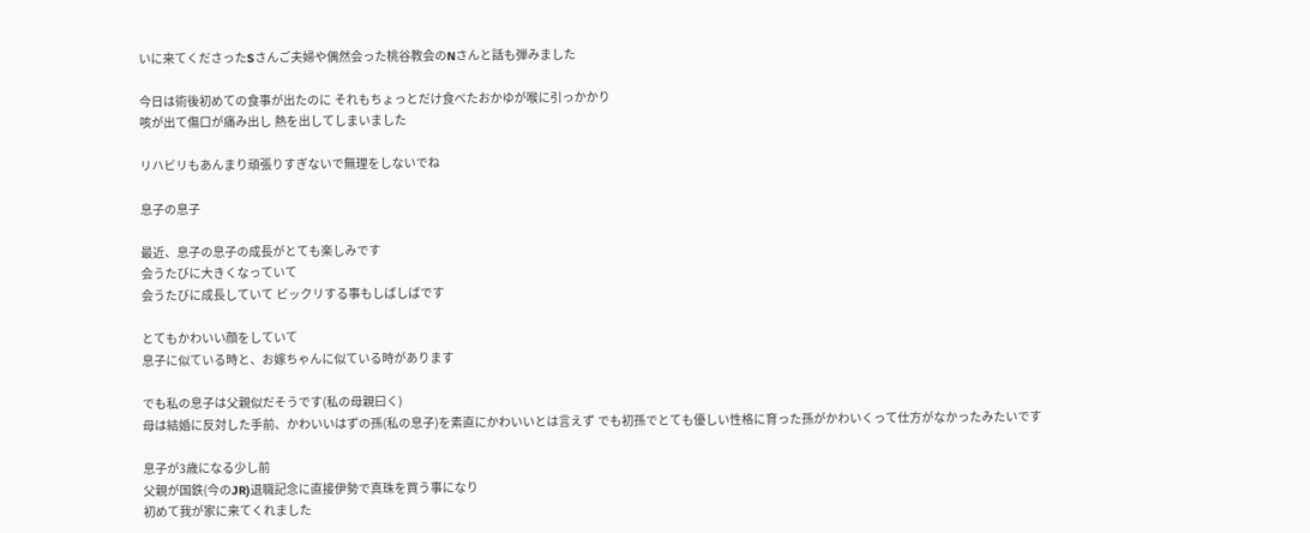いに来てくださったSさんご夫婦や偶然会った桃谷教会のNさんと話も弾みました

今日は術後初めての食事が出たのに それもちょっとだけ食べたおかゆが喉に引っかかり
咳が出て傷口が痛み出し 熱を出してしまいました

リハビリもあんまり頑張りすぎないで無理をしないでね

息子の息子

最近、息子の息子の成長がとても楽しみです
会うたびに大きくなっていて
会うたびに成長していて ビックリする事もしばしばです

とてもかわいい顔をしていて
息子に似ている時と、お嫁ちゃんに似ている時があります

でも私の息子は父親似だそうです(私の母親曰く)
母は結婚に反対した手前、かわいいはずの孫(私の息子)を素直にかわいいとは言えず でも初孫でとても優しい性格に育った孫がかわいくって仕方がなかったみたいです

息子が3歳になる少し前
父親が国鉄(今のJR)退職記念に直接伊勢で真珠を買う事になり
初めて我が家に来てくれました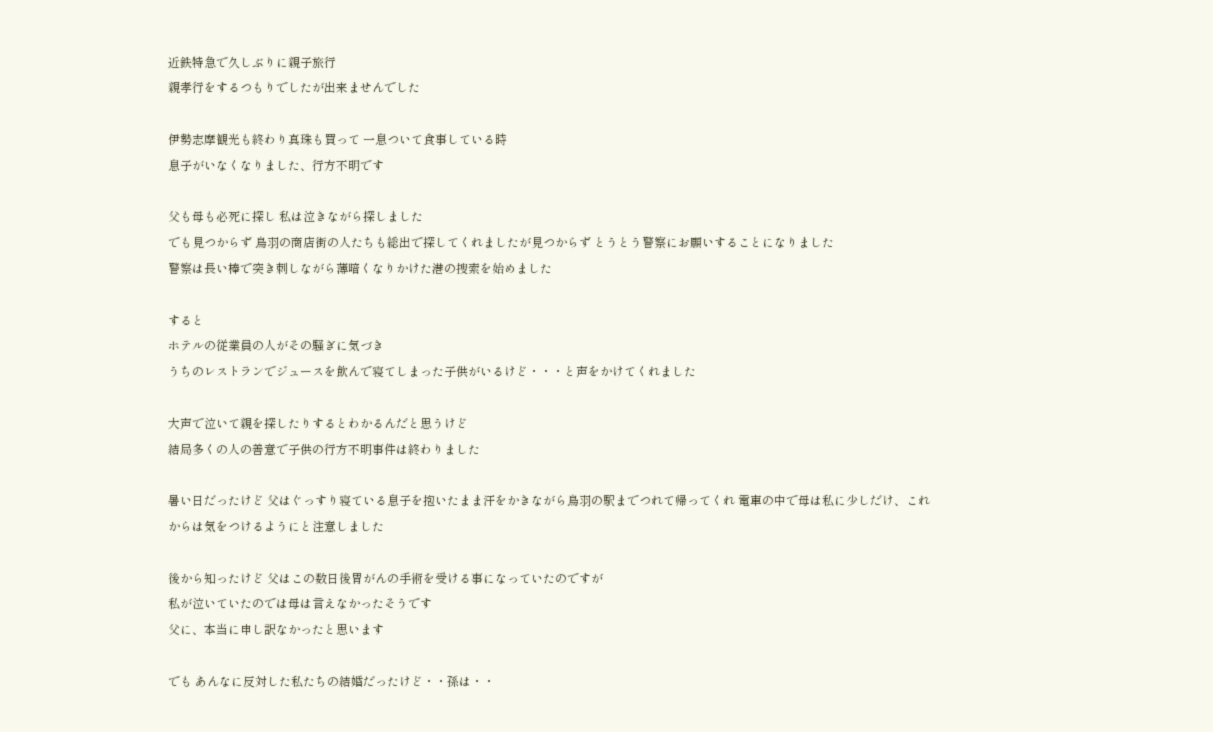近鉄特急で久しぶりに親子旅行
親孝行をするつもりでしたが出来ませんでした

伊勢志摩観光も終わり真珠も買って 一息ついて食事している時
息子がいなくなりました、行方不明です

父も母も必死に探し 私は泣きながら探しました
でも見つからず 鳥羽の商店街の人たちも総出で探してくれましたが見つからず とうとう警察にお願いすることになりました
警察は長い棒で突き刺しながら薄暗くなりかけた港の捜索を始めました

すると
ホテルの従業員の人がその騒ぎに気づき
うちのレストランでジュースを飲んで寝てしまった子供がいるけど・・・と声をかけてくれました

大声で泣いて親を探したりするとわかるんだと思うけど
結局多くの人の善意で子供の行方不明事件は終わりました

暑い日だったけど 父はぐっすり寝ている息子を抱いたまま汗をかきながら鳥羽の駅までつれて帰ってくれ 電車の中で母は私に少しだけ、これからは気をつけるようにと注意しました

後から知ったけど 父はこの数日後胃がんの手術を受ける事になっていたのですが
私が泣いていたのでは母は言えなかったそうです
父に、本当に申し訳なかったと思います

でも あんなに反対した私たちの結婚だったけど・・孫は・・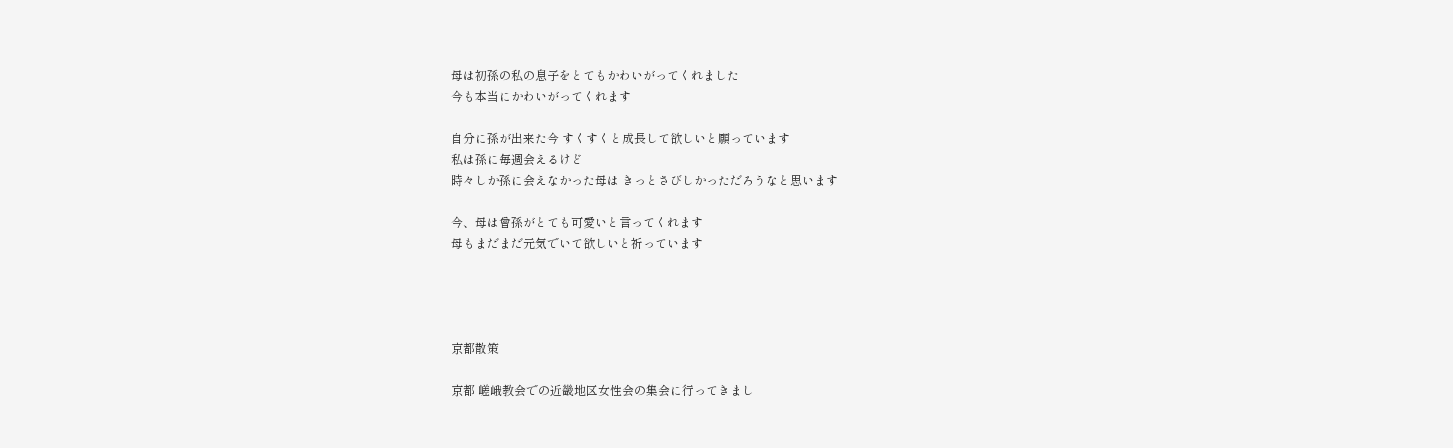母は初孫の私の息子をとてもかわいがってくれました
今も本当にかわいがってくれます

自分に孫が出来た今 すくすくと成長して欲しいと願っています
私は孫に毎週会えるけど
時々しか孫に会えなかった母は きっとさびしかっただろうなと思います

今、母は曾孫がとても可愛いと言ってくれます
母もまだまだ元気でいて欲しいと祈っています




京都散策

京都 嵯峨教会での近畿地区女性会の集会に行ってきまし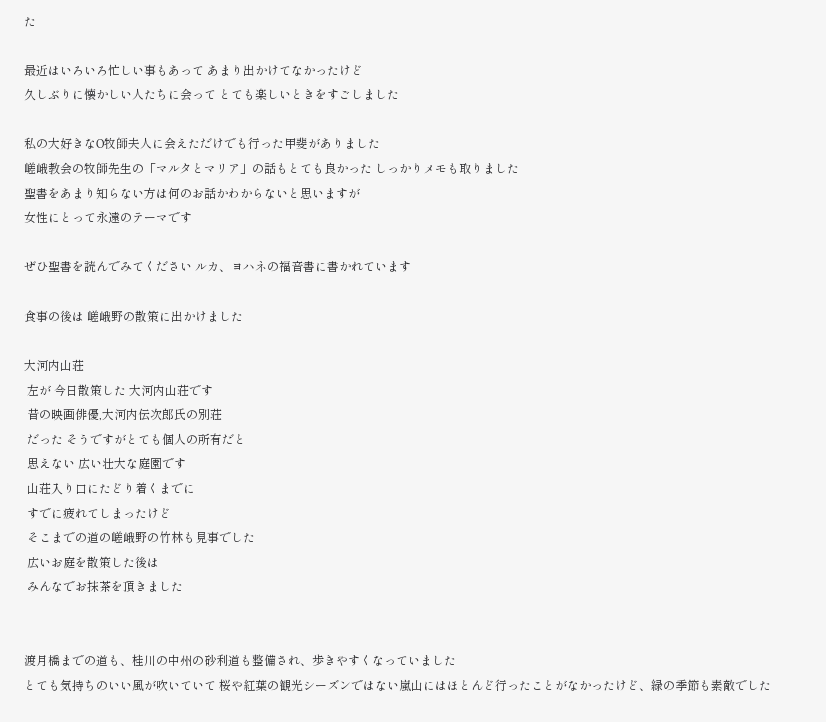た

最近はいろいろ忙しい事もあって あまり出かけてなかったけど
久しぶりに懐かしい人たちに会って とても楽しいときをすごしました

私の大好きなO牧師夫人に会えただけでも行った甲斐がありました
嵯峨教会の牧師先生の「マルタとマリア」の話もとても良かった しっかりメモも取りました
聖書をあまり知らない方は何のお話かわからないと思いますが
女性にとって永遠のテーマです

ぜひ聖書を読んでみてください ルカ、ヨハネの福音書に書かれています

食事の後は 嵯峨野の散策に出かけました

大河内山荘
 左が 今日散策した 大河内山荘です
 昔の映画俳優,大河内伝次郎氏の別荘
 だった そうですがとても個人の所有だと
 思えない 広い壮大な庭園です
 山荘入り口にたどり着くまでに
 すでに疲れてしまったけど
 そこまでの道の嵯峨野の竹林も見事でした
 広いお庭を散策した後は
 みんなでお抹茶を頂きました


渡月橋までの道も、桂川の中州の砂利道も整備され、歩きやすくなっていました
とても気持ちのいい風が吹いていて 桜や紅葉の観光シーズンではない嵐山にはほとんど行ったことがなかったけど、緑の季節も素敵でした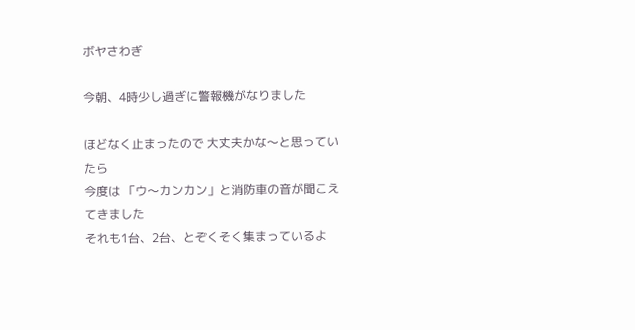ボヤさわぎ

今朝、4時少し過ぎに警報機がなりました

ほどなく止まったので 大丈夫かな〜と思っていたら
今度は 「ウ〜カンカン」と消防車の音が聞こえてきました
それも1台、2台、とぞくそく集まっているよ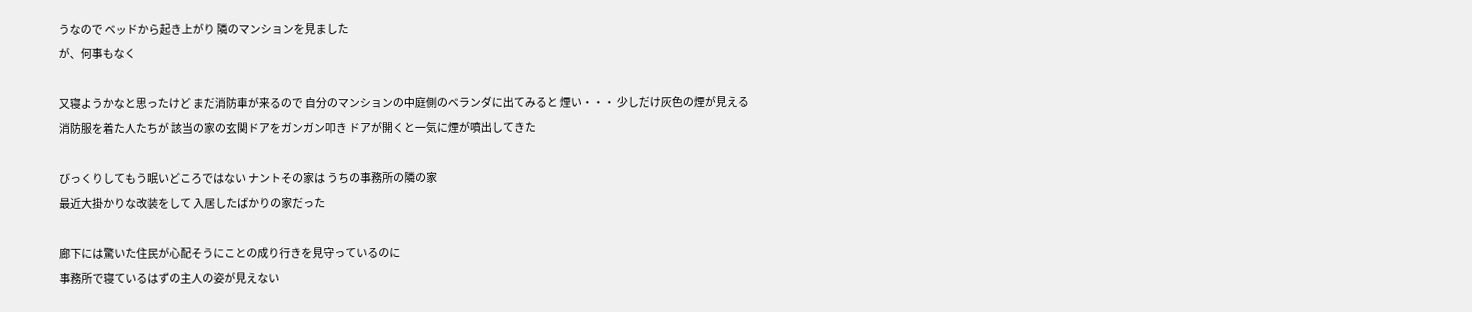うなので ベッドから起き上がり 隣のマンションを見ました
が、何事もなく

又寝ようかなと思ったけど まだ消防車が来るので 自分のマンションの中庭側のベランダに出てみると 煙い・・・ 少しだけ灰色の煙が見える
消防服を着た人たちが 該当の家の玄関ドアをガンガン叩き ドアが開くと一気に煙が噴出してきた

びっくりしてもう眠いどころではない ナントその家は うちの事務所の隣の家
最近大掛かりな改装をして 入居したばかりの家だった

廊下には驚いた住民が心配そうにことの成り行きを見守っているのに
事務所で寝ているはずの主人の姿が見えない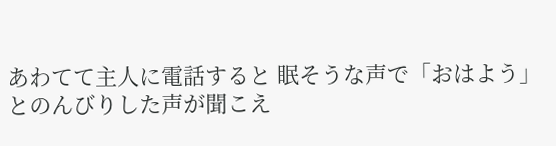あわてて主人に電話すると 眠そうな声で「おはよう」とのんびりした声が聞こえ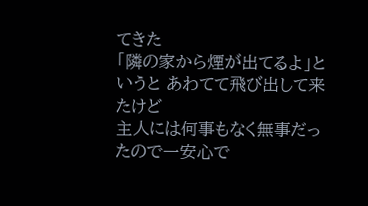てきた
「隣の家から煙が出てるよ」というと あわてて飛び出して来たけど
主人には何事もなく無事だったので一安心で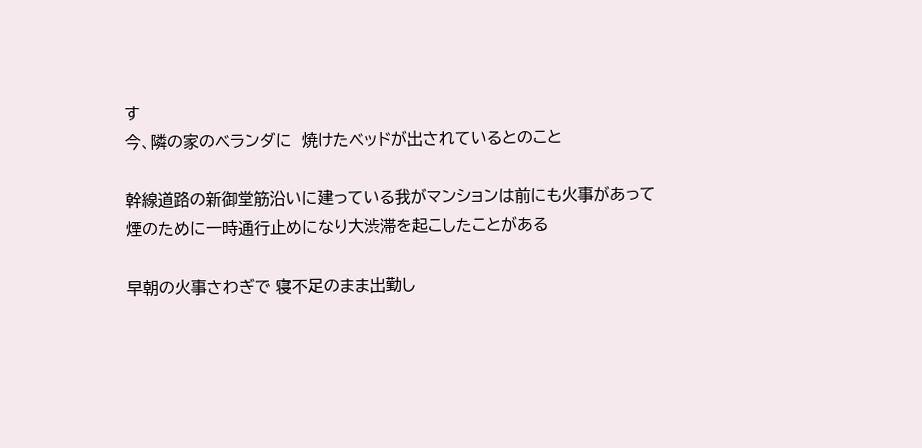す
今、隣の家のベランダに  焼けたベッドが出されているとのこと

幹線道路の新御堂筋沿いに建っている我がマンションは前にも火事があって
煙のために一時通行止めになり大渋滞を起こしたことがある

早朝の火事さわぎで 寝不足のまま出勤し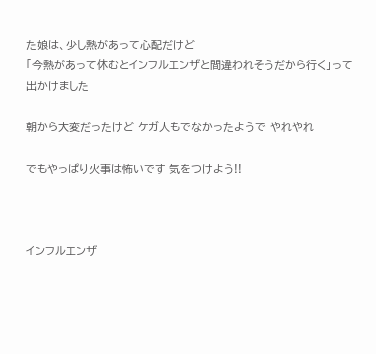た娘は、少し熱があって心配だけど
「今熱があって休むとインフルエンザと間違われそうだから行く」って出かけました

朝から大変だったけど ケガ人もでなかったようで やれやれ

でもやっぱり火事は怖いです 気をつけよう!!



インフルエンザ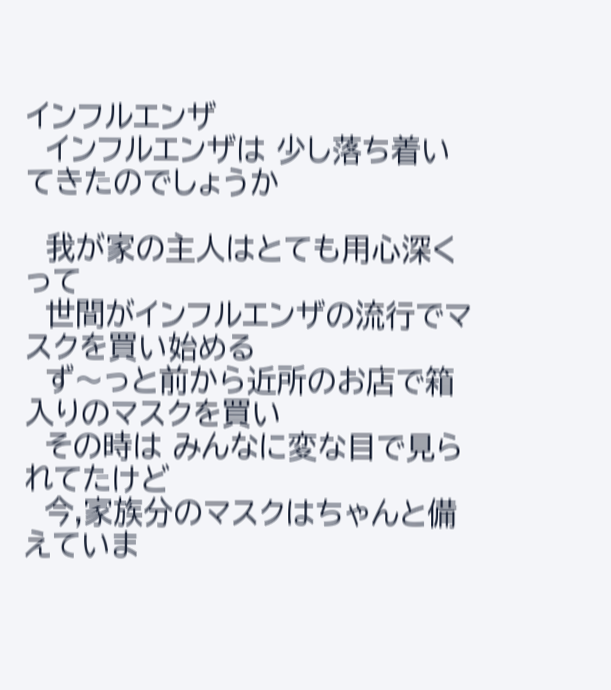インフルエンザ
  インフルエンザは 少し落ち着いてきたのでしょうか

  我が家の主人はとても用心深くって
  世間がインフルエンザの流行でマスクを買い始める
  ず〜っと前から近所のお店で箱入りのマスクを買い
  その時は みんなに変な目で見られてたけど
  今,家族分のマスクはちゃんと備えていま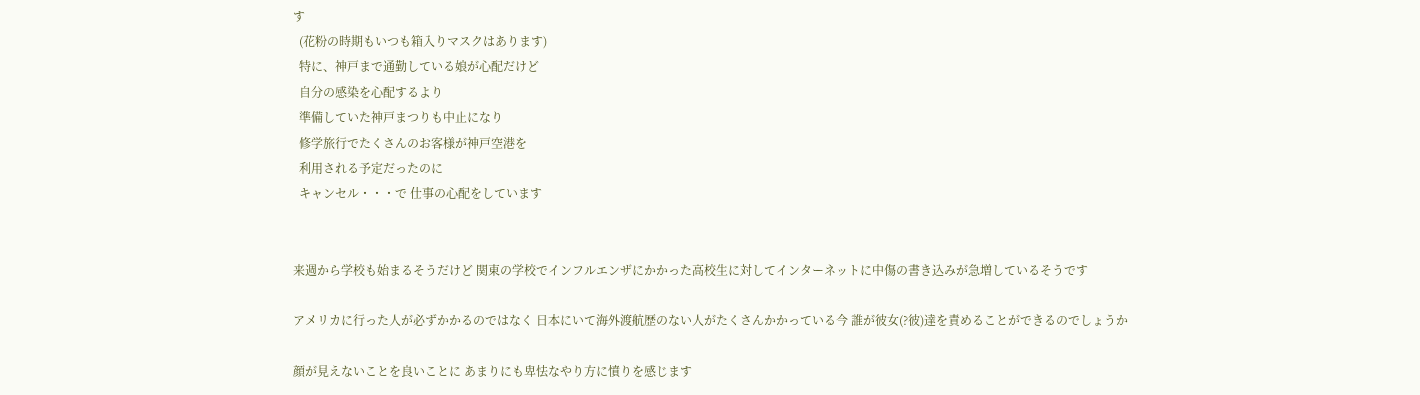す
  (花粉の時期もいつも箱入りマスクはあります)
  特に、神戸まで通勤している娘が心配だけど
  自分の感染を心配するより
  準備していた神戸まつりも中止になり
  修学旅行でたくさんのお客様が神戸空港を
  利用される予定だったのに
  キャンセル・・・で 仕事の心配をしています


来週から学校も始まるそうだけど 関東の学校でインフルエンザにかかった高校生に対してインターネットに中傷の書き込みが急増しているそうです

アメリカに行った人が必ずかかるのではなく 日本にいて海外渡航歴のない人がたくさんかかっている今 誰が彼女(?彼)達を責めることができるのでしょうか

顔が見えないことを良いことに あまりにも卑怯なやり方に憤りを感じます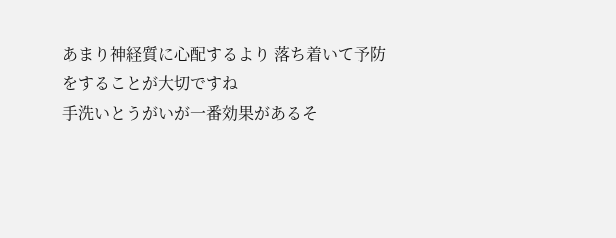あまり神経質に心配するより 落ち着いて予防をすることが大切ですね
手洗いとうがいが一番効果があるそ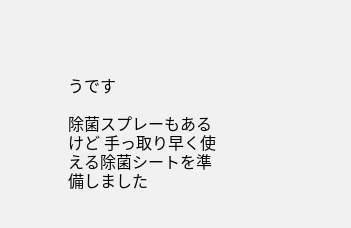うです

除菌スプレーもあるけど 手っ取り早く使える除菌シートを準備しました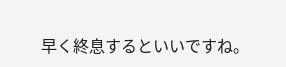早く終息するといいですね。